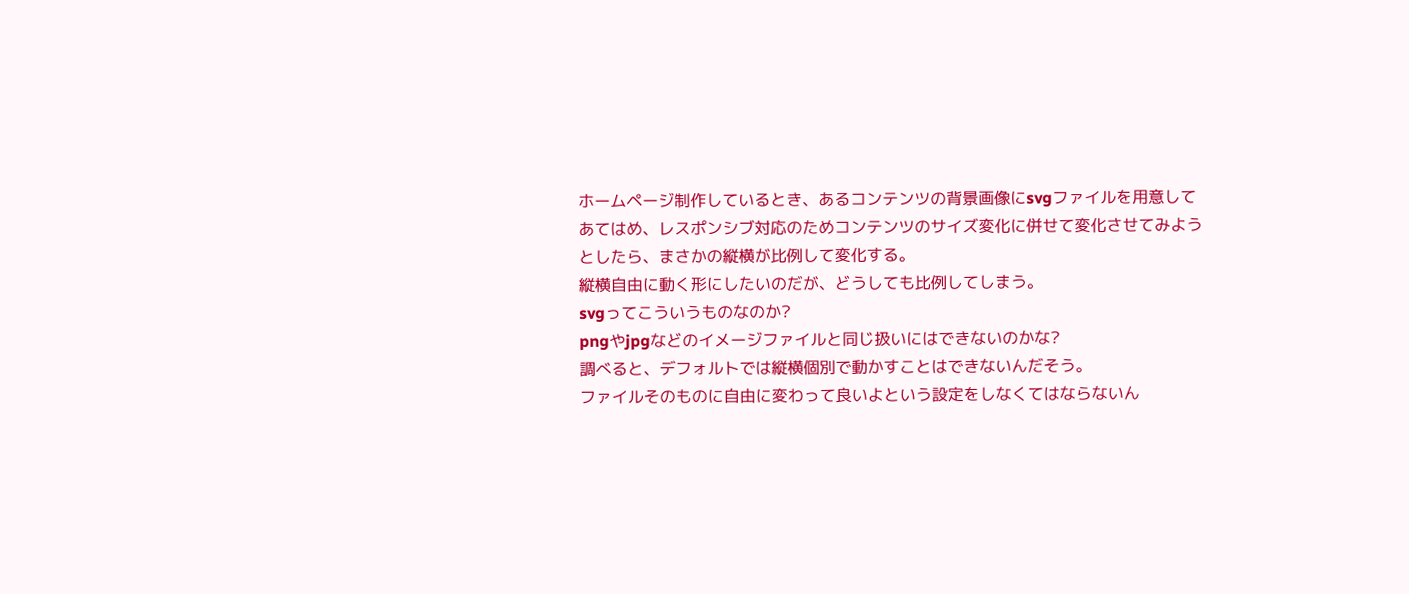ホームページ制作しているとき、あるコンテンツの背景画像にsvgファイルを用意してあてはめ、レスポンシブ対応のためコンテンツのサイズ変化に併せて変化させてみようとしたら、まさかの縦横が比例して変化する。
縦横自由に動く形にしたいのだが、どうしても比例してしまう。
svgってこういうものなのか?
pngやjpgなどのイメージファイルと同じ扱いにはできないのかな?
調べると、デフォルトでは縦横個別で動かすことはできないんだそう。
ファイルそのものに自由に変わって良いよという設定をしなくてはならないん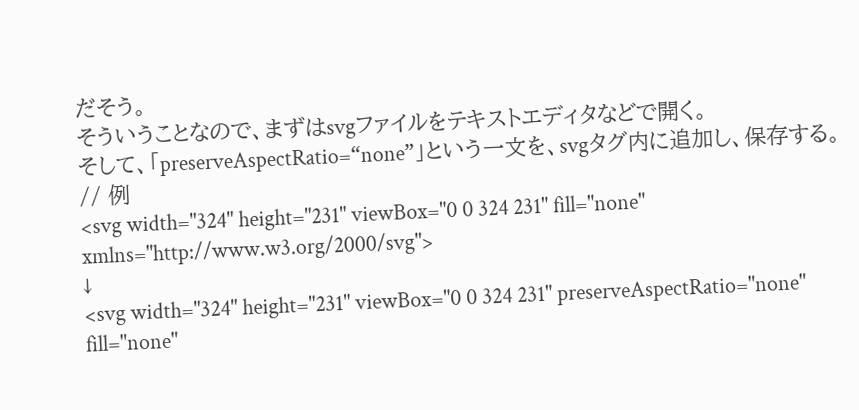だそう。
そういうことなので、まずはsvgファイルをテキストエディタなどで開く。
そして、「preserveAspectRatio=“none”」という一文を、svgタグ内に追加し、保存する。
// 例
<svg width="324" height="231" viewBox="0 0 324 231" fill="none" xmlns="http://www.w3.org/2000/svg">
↓
<svg width="324" height="231" viewBox="0 0 324 231" preserveAspectRatio="none" fill="none"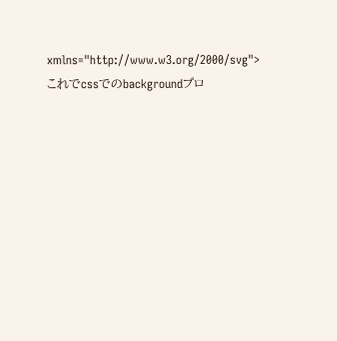xmlns="http://www.w3.org/2000/svg">
これでcssでのbackgroundプロ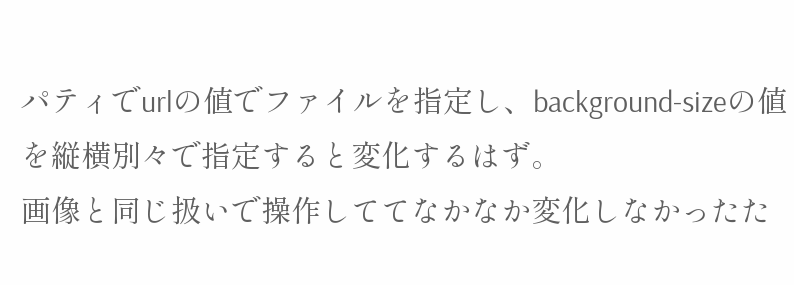パティでurlの値でファイルを指定し、background-sizeの値を縦横別々で指定すると変化するはず。
画像と同じ扱いで操作しててなかなか変化しなかったた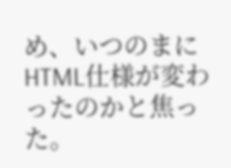め、いつのまにHTML仕様が変わったのかと焦った。